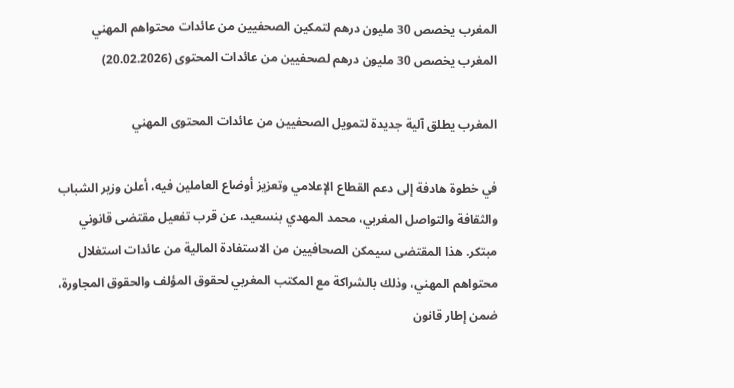المغرب يخصص 30 مليون درهم لتمكين الصحفيين من عائدات محتواهم المهني
المغرب يخصص 30 مليون درهم لصحفيين من عائدات المحتوى (20.02.2026)

المغرب يطلق آلية جديدة لتمويل الصحفيين من عائدات المحتوى المهني

في خطوة هادفة إلى دعم القطاع الإعلامي وتعزيز أوضاع العاملين فيه، أعلن وزير الشباب والثقافة والتواصل المغربي، محمد المهدي بنسعيد، عن قرب تفعيل مقتضى قانوني مبتكر. هذا المقتضى سيمكن الصحافيين من الاستفادة المالية من عائدات استغلال محتواهم المهني، وذلك بالشراكة مع المكتب المغربي لحقوق المؤلف والحقوق المجاورة، ضمن إطار قانون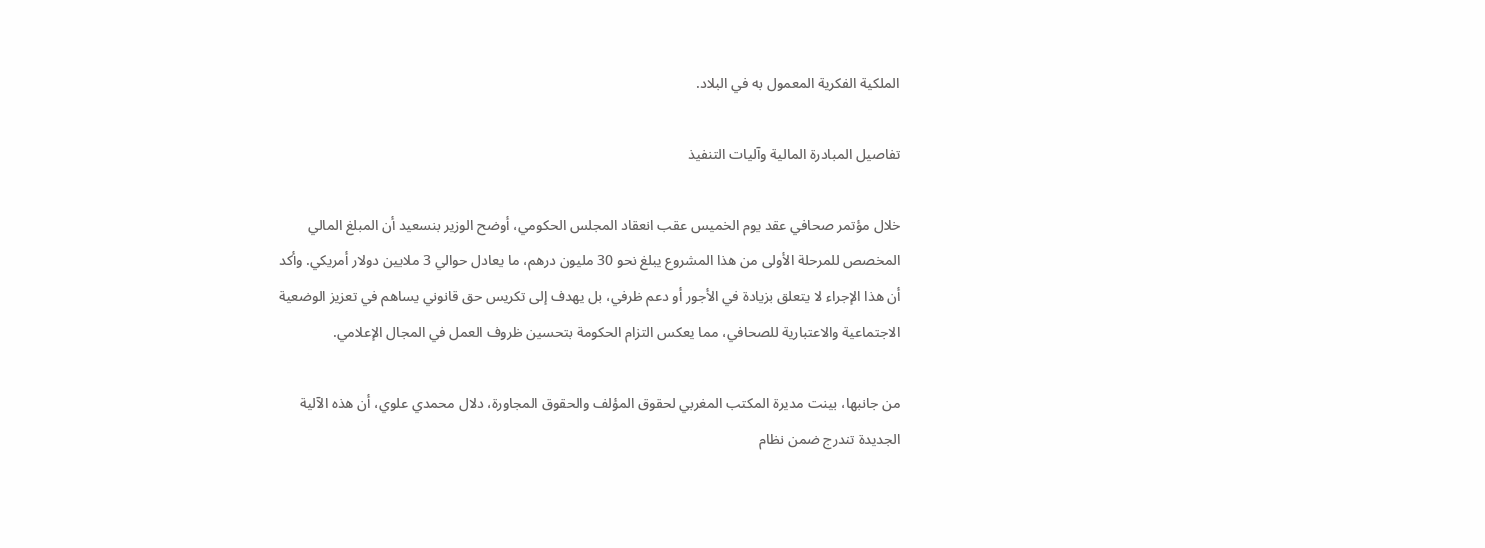الملكية الفكرية المعمول به في البلاد.

تفاصيل المبادرة المالية وآليات التنفيذ

خلال مؤتمر صحافي عقد يوم الخميس عقب انعقاد المجلس الحكومي، أوضح الوزير بنسعيد أن المبلغ المالي المخصص للمرحلة الأولى من هذا المشروع يبلغ نحو 30 مليون درهم، ما يعادل حوالي 3 ملايين دولار أمريكي. وأكد أن هذا الإجراء لا يتعلق بزيادة في الأجور أو دعم ظرفي، بل يهدف إلى تكريس حق قانوني يساهم في تعزيز الوضعية الاجتماعية والاعتبارية للصحافي، مما يعكس التزام الحكومة بتحسين ظروف العمل في المجال الإعلامي.

من جانبها، بينت مديرة المكتب المغربي لحقوق المؤلف والحقوق المجاورة، دلال محمدي علوي، أن هذه الآلية الجديدة تندرج ضمن نظام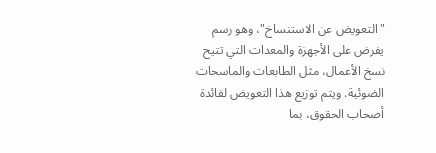"التعويض عن الاستنساخ"، وهو رسم يفرض على الأجهزة والمعدات التي تتيح نسخ الأعمال، مثل الطابعات والماسحات الضوئية. ويتم توزيع هذا التعويض لفائدة أصحاب الحقوق، بما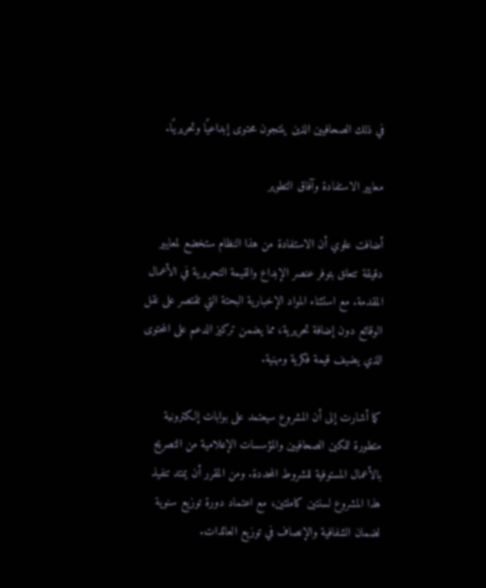في ذلك الصحافيين الذين ينتجون محتوى إبداعيًا وتحريريًا.

معايير الاستفادة وآفاق التطوير

أضافت علوي أن الاستفادة من هذا النظام ستخضع لمعايير دقيقة تتعلق بتوفر عنصر الإبداع والقيمة التحريرية في الأعمال المقدمة. مع استثناء المواد الإخبارية البحتة التي تقتصر على نقل الوقائع دون إضافة تحريرية، مما يضمن تركيز الدعم على المحتوى الذي يضيف قيمة فكرية ومهنية.

كما أشارت إلى أن المشروع سيعتمد على بوابات إلكترونية متطورة لتمكين الصحافيين والمؤسسات الإعلامية من التصريح بالأعمال المستوفية للشروط المحددة. ومن المقرر أن يمتد تنفيذ هذا المشروع لسنتين كاملتين، مع اعتماد دورة توزيع سنوية لضمان الشفافية والإنصاف في توزيع العائدات.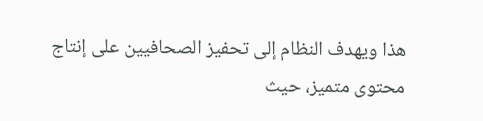هذا ويهدف النظام إلى تحفيز الصحافيين على إنتاج محتوى متميز، حيث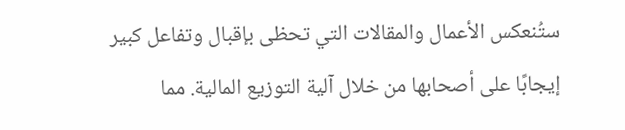ستُنعكس الأعمال والمقالات التي تحظى بإقبال وتفاعل كبير إيجابًا على أصحابها من خلال آلية التوزيع المالية. مما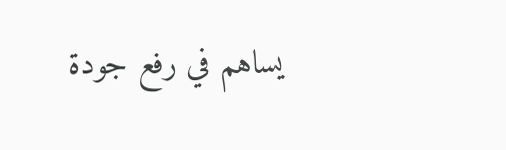يساهم في رفع جودة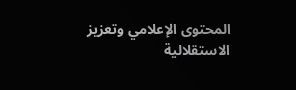المحتوى الإعلامي وتعزيز الاستقلالية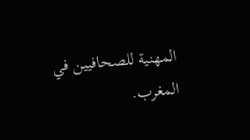المهنية للصحافيين في المغرب.